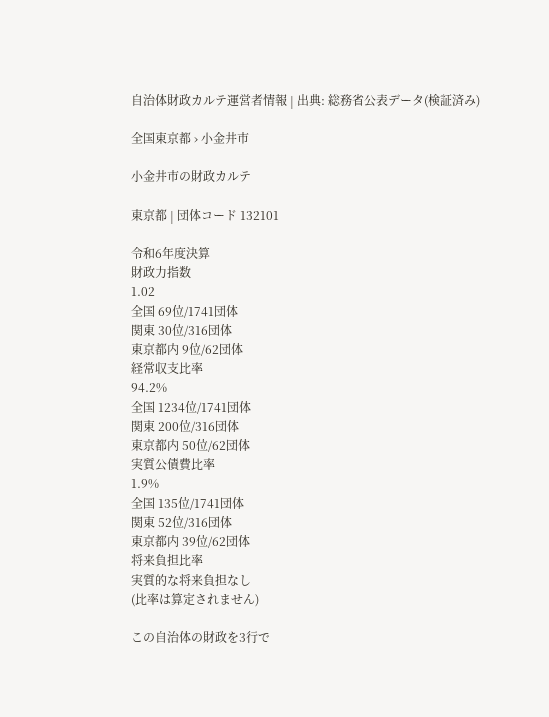自治体財政カルテ運営者情報 | 出典: 総務省公表データ(検証済み)

全国東京都 › 小金井市

小金井市の財政カルテ

東京都 | 団体コード 132101

令和6年度決算
財政力指数
1.02
全国 69位/1741団体
関東 30位/316団体
東京都内 9位/62団体
経常収支比率
94.2%
全国 1234位/1741団体
関東 200位/316団体
東京都内 50位/62団体
実質公債費比率
1.9%
全国 135位/1741団体
関東 52位/316団体
東京都内 39位/62団体
将来負担比率
実質的な将来負担なし
(比率は算定されません)

この自治体の財政を3行で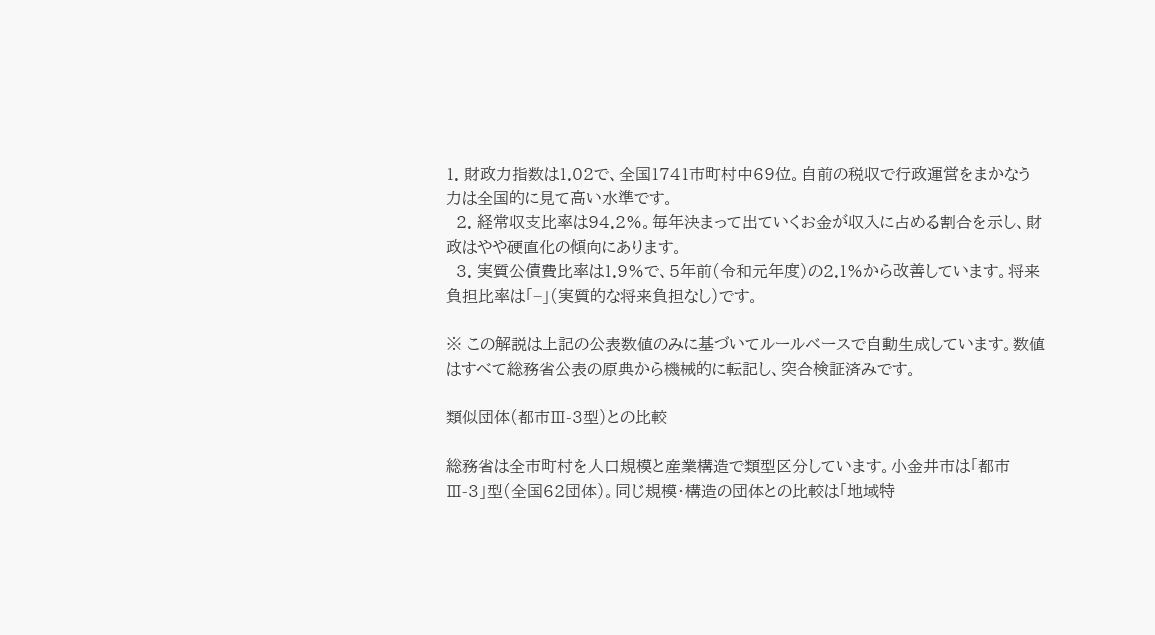1. 財政力指数は1.02で、全国1741市町村中69位。自前の税収で行政運営をまかなう力は全国的に見て高い水準です。
  2. 経常収支比率は94.2%。毎年決まって出ていくお金が収入に占める割合を示し、財政はやや硬直化の傾向にあります。
  3. 実質公債費比率は1.9%で、5年前(令和元年度)の2.1%から改善しています。将来負担比率は「−」(実質的な将来負担なし)です。

※ この解説は上記の公表数値のみに基づいてルールベースで自動生成しています。数値はすべて総務省公表の原典から機械的に転記し、突合検証済みです。

類似団体(都市Ⅲ-3型)との比較

総務省は全市町村を人口規模と産業構造で類型区分しています。小金井市は「都市Ⅲ-3」型(全国62団体)。同じ規模・構造の団体との比較は「地域特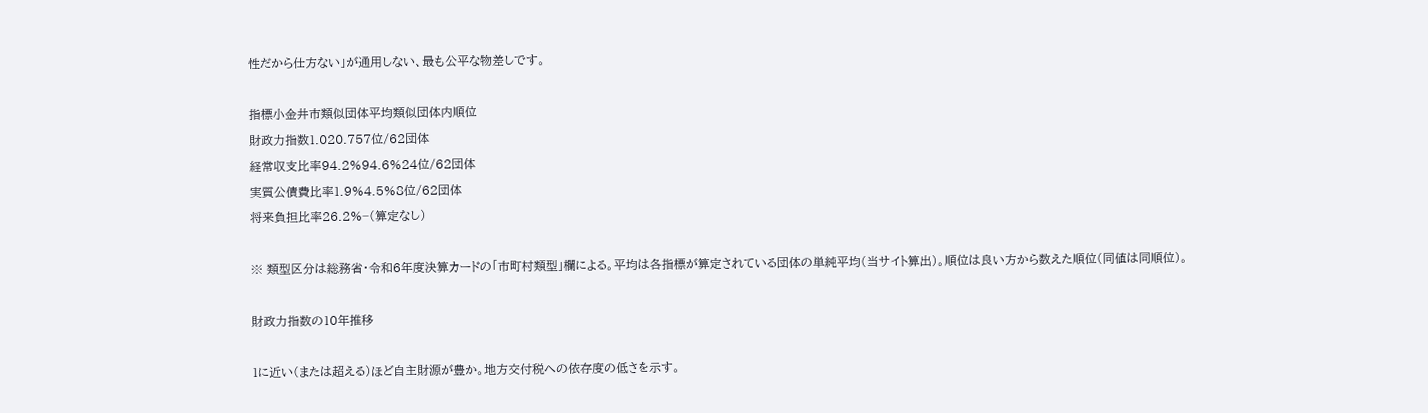性だから仕方ない」が通用しない、最も公平な物差しです。

指標小金井市類似団体平均類似団体内順位
財政力指数1.020.757位/62団体
経常収支比率94.2%94.6%24位/62団体
実質公債費比率1.9%4.5%8位/62団体
将来負担比率26.2%−(算定なし)

※ 類型区分は総務省・令和6年度決算カードの「市町村類型」欄による。平均は各指標が算定されている団体の単純平均(当サイト算出)。順位は良い方から数えた順位(同値は同順位)。

財政力指数の10年推移

1に近い(または超える)ほど自主財源が豊か。地方交付税への依存度の低さを示す。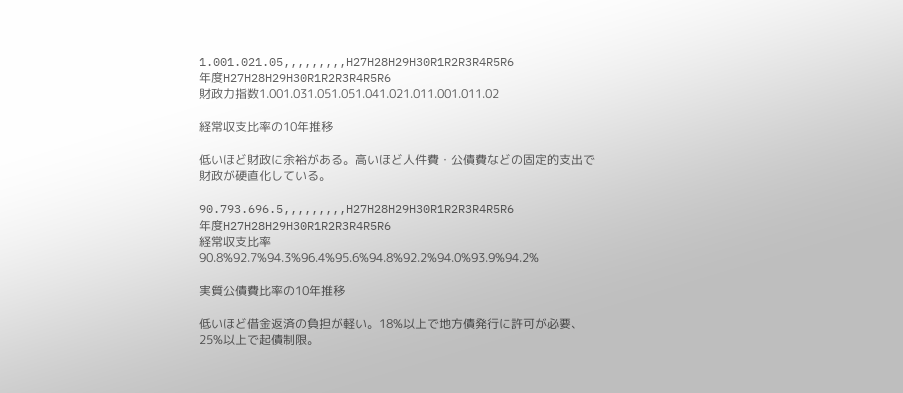1.001.021.05,,,,,,,,,H27H28H29H30R1R2R3R4R5R6
年度H27H28H29H30R1R2R3R4R5R6
財政力指数1.001.031.051.051.041.021.011.001.011.02

経常収支比率の10年推移

低いほど財政に余裕がある。高いほど人件費・公債費などの固定的支出で財政が硬直化している。

90.793.696.5,,,,,,,,,H27H28H29H30R1R2R3R4R5R6
年度H27H28H29H30R1R2R3R4R5R6
経常収支比率90.8%92.7%94.3%96.4%95.6%94.8%92.2%94.0%93.9%94.2%

実質公債費比率の10年推移

低いほど借金返済の負担が軽い。18%以上で地方債発行に許可が必要、25%以上で起債制限。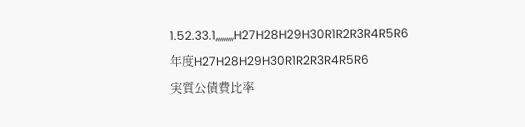1.52.33.1,,,,,,,,,H27H28H29H30R1R2R3R4R5R6
年度H27H28H29H30R1R2R3R4R5R6
実質公債費比率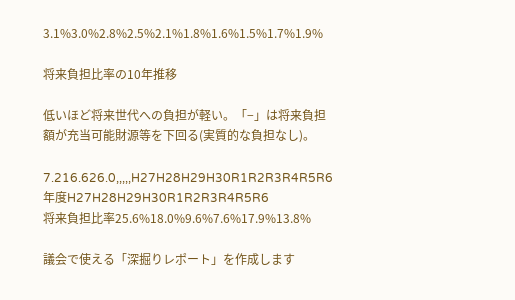3.1%3.0%2.8%2.5%2.1%1.8%1.6%1.5%1.7%1.9%

将来負担比率の10年推移

低いほど将来世代への負担が軽い。「−」は将来負担額が充当可能財源等を下回る(実質的な負担なし)。

7.216.626.0,,,,,H27H28H29H30R1R2R3R4R5R6
年度H27H28H29H30R1R2R3R4R5R6
将来負担比率25.6%18.0%9.6%7.6%17.9%13.8%

議会で使える「深掘りレポート」を作成します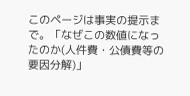このページは事実の提示まで。「なぜこの数値になったのか(人件費・公債費等の要因分解)」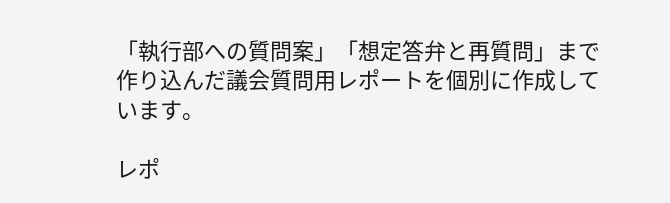「執行部への質問案」「想定答弁と再質問」まで作り込んだ議会質問用レポートを個別に作成しています。

レポ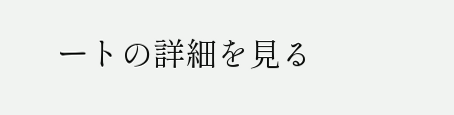ートの詳細を見る